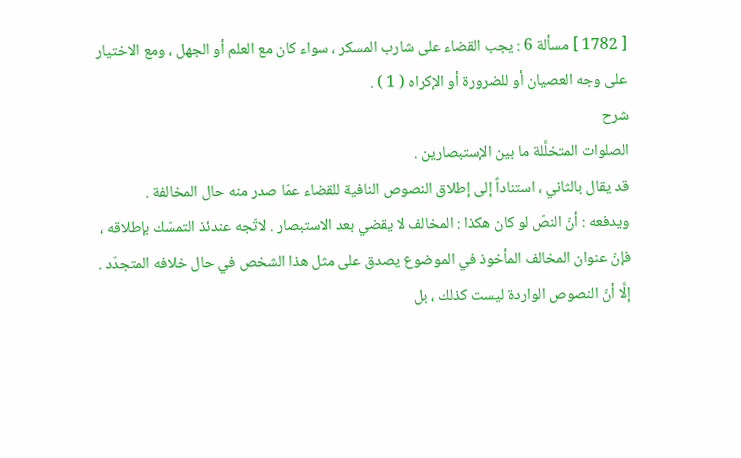[ 1782 ] مسألة 6 : يجب القضاء على شارب المسكر ، سواء كان مع العلم أو الجهل ، ومع الاختيار على وجه العصيان أو للضرورة أو الإكراه ( 1 ) .
شرح
الصلوات المتخلَّلة ما بين الإستبصارين .
قد يقال بالثاني ، استناداً إلى إطلاق النصوص النافية للقضاء عمّا صدر منه حال المخالفة .
ويدفعه : أنّ النصّ لو كان هكذا : المخالف لا يقضي بعد الاستبصار . لاتّجه عندئذ التمسّك بإطلاقه ، فإنّ عنوان المخالف المأخوذ في الموضوع يصدق على مثل هذا الشخص في حال خلافه المتجدّد . إلَّا أنّ النصوص الواردة ليست كذلك ، بل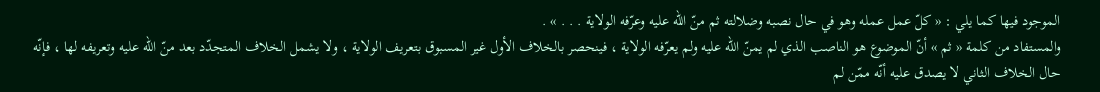الموجود فيها كما يلي : « كلّ عمل عمله وهو في حال نصبه وضلالته ثم منّ الله عليه وعرّفه الولاية . . . » .
والمستفاد من كلمة « ثم » أنّ الموضوع هو الناصب الذي لم يمنّ الله عليه ولم يعرّفه الولاية ، فينحصر بالخلاف الأول غير المسبوق بتعريف الولاية ، ولا يشمل الخلاف المتجدّد بعد منّ الله عليه وتعريفه لها ، فإنّه حال الخلاف الثاني لا يصدق عليه أنّه ممّن لم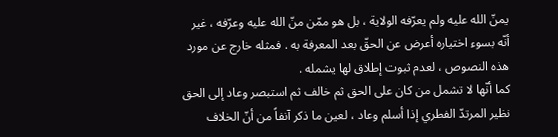يمنّ الله عليه ولم يعرّفه الولاية ، بل هو ممّن منّ الله عليه وعرّفه ، غير أنّه بسوء اختياره أعرض عن الحقّ بعد المعرفة به . فمثله خارج عن مورد هذه النصوص ، لعدم ثبوت إطلاق لها يشمله .
كما أنّها لا تشمل من كان على الحق ثم خالف ثم استبصر وعاد إلى الحق نظير المرتدّ الفطري إذا أسلم وعاد ، لعين ما ذكر آنفاً من أنّ الخلاف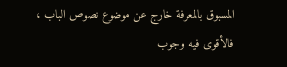المسبوق بالمعرفة خارج عن موضوع نصوص الباب ، فالأقوى فيه وجوب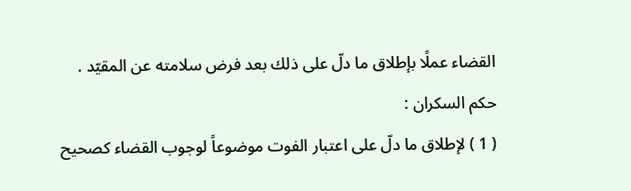القضاء عملًا بإطلاق ما دلّ على ذلك بعد فرض سلامته عن المقيّد .
حكم السكران :
( 1 ) لإطلاق ما دلّ على اعتبار الفوت موضوعاً لوجوب القضاء كصحيح